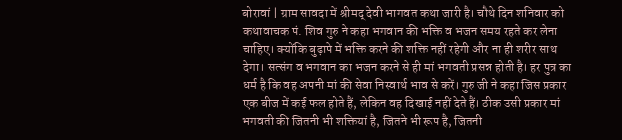बोरावां | ग्राम सावदा में श्रीमद् देवी भागवत कथा जारी है। चौथे दिन शनिवार को कथावाचक पं. शिव गुरु ने कहा भगवान की भक्ति व भजन समय रहते कर लेना चाहिए। क्योंकि बुढ़ापे में भक्ति करने की शक्ति नहीं रहेगी और ना ही शरीर साथ देगा। सत्संग व भगवान का भजन करने से ही मां भगवती प्रसन्न होती है। हर पुत्र का धर्म है कि वह अपनी मां की सेवा निस्वार्थ भाव से करें। गुरु जी ने कहा जिस प्रकार एक बीज में कई फल होते हैं, लेकिन वह दिखाई नहीं देते हैं। ठीक उसी प्रकार मां भगवती की जितनी भी शक्तियां है, जितने भी रूप है, जितनी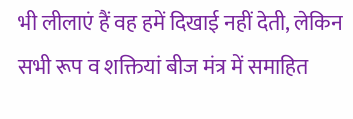भी लीलाएं हैं वह हमें दिखाई नहीं देती, लेकिन सभी रूप व शक्तियां बीज मंत्र में समाहित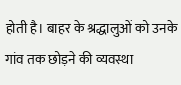होती है। बाहर के श्रद्धालुओं को उनके गांव तक छोड़ने की व्यवस्था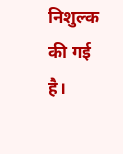निशुल्क की गई है।